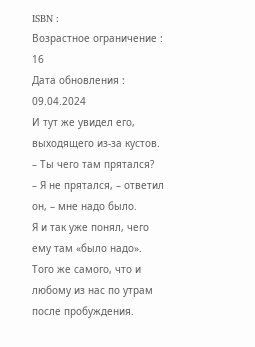ISBN :
Возрастное ограничение : 16
Дата обновления : 09.04.2024
И тут же увидел его, выходящего из-за кустов.
– Ты чего там прятался?
– Я не прятался, – ответил он, – мне надо было.
Я и так уже понял, чего ему там «было надо». Того же самого, что и любому из нас по утрам после пробуждения.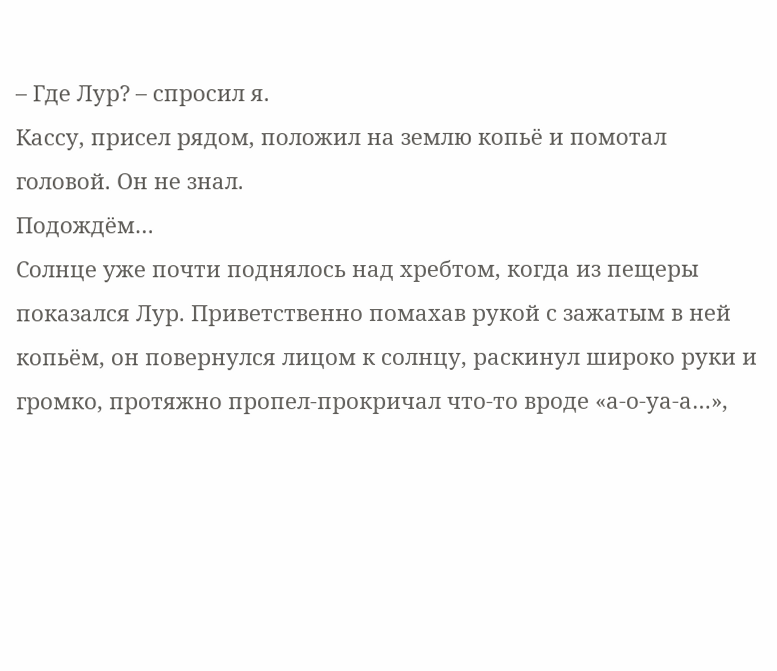– Где Лур? – спросил я.
Кассу, присел рядом, положил на землю копьё и помотал головой. Он не знал.
Подождём…
Солнце уже почти поднялось над хребтом, когда из пещеры показался Лур. Приветственно помахав рукой с зажатым в ней копьём, он повернулся лицом к солнцу, раскинул широко руки и громко, протяжно пропел-прокричал что-то вроде «а-о-уа-а…»,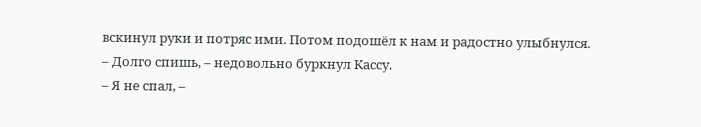вскинул руки и потряс ими. Потом подошёл к нам и радостно улыбнулся.
– Долго спишь, – недовольно буркнул Кассу.
– Я не спал, –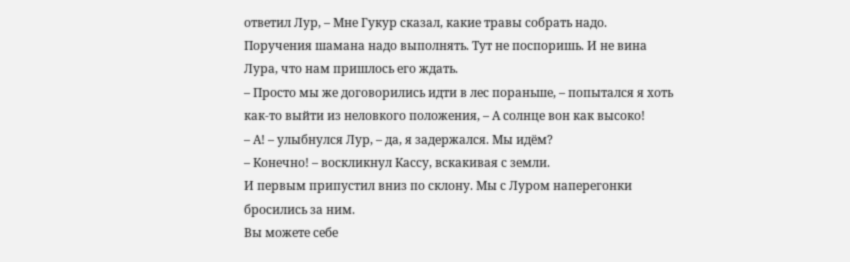ответил Лур, – Мне Гукур сказал, какие травы собрать надо.
Поручения шамана надо выполнять. Тут не поспоришь. И не вина Лура, что нам пришлось его ждать.
– Просто мы же договорились идти в лес пораньше, – попытался я хоть как-то выйти из неловкого положения, – А солнце вон как высоко!
– А! – улыбнулся Лур, – да, я задержался. Мы идём?
– Конечно! – воскликнул Кассу, вскакивая с земли.
И первым припустил вниз по склону. Мы с Луром наперегонки бросились за ним.
Вы можете себе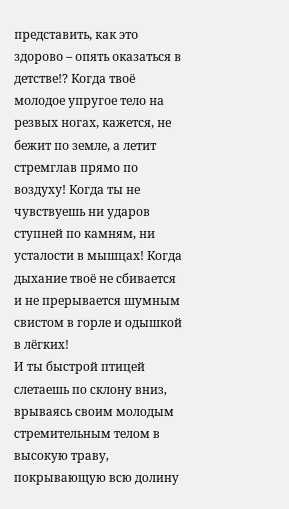представить, как это здорово – опять оказаться в детстве!? Когда твоё молодое упругое тело на резвых ногах, кажется, не бежит по земле, а летит стремглав прямо по воздуху! Когда ты не чувствуешь ни ударов ступней по камням, ни усталости в мышцах! Когда дыхание твоё не сбивается и не прерывается шумным свистом в горле и одышкой в лёгких!
И ты быстрой птицей слетаешь по склону вниз, врываясь своим молодым стремительным телом в высокую траву, покрывающую всю долину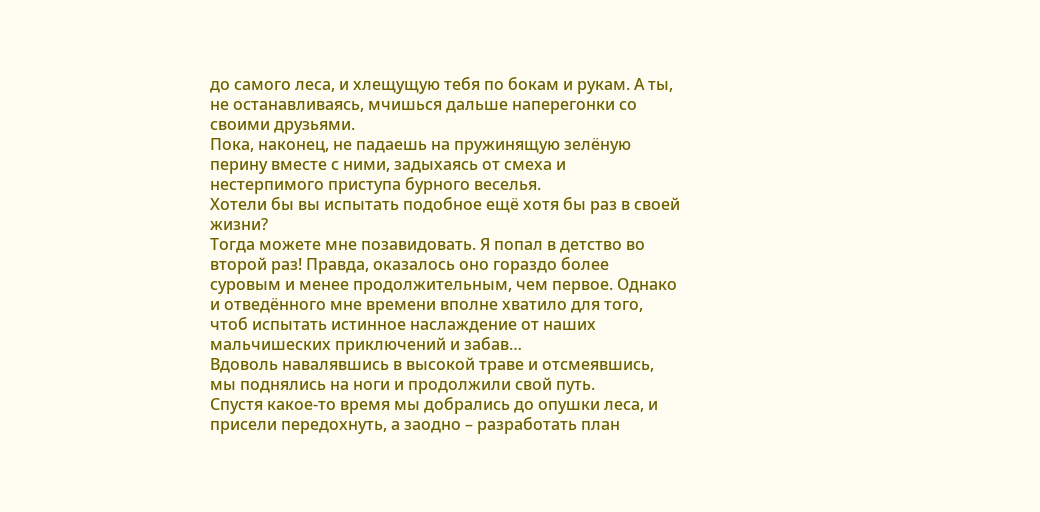до самого леса, и хлещущую тебя по бокам и рукам. А ты, не останавливаясь, мчишься дальше наперегонки со своими друзьями.
Пока, наконец, не падаешь на пружинящую зелёную перину вместе с ними, задыхаясь от смеха и нестерпимого приступа бурного веселья.
Хотели бы вы испытать подобное ещё хотя бы раз в своей жизни?
Тогда можете мне позавидовать. Я попал в детство во второй раз! Правда, оказалось оно гораздо более суровым и менее продолжительным, чем первое. Однако и отведённого мне времени вполне хватило для того, чтоб испытать истинное наслаждение от наших мальчишеских приключений и забав…
Вдоволь навалявшись в высокой траве и отсмеявшись, мы поднялись на ноги и продолжили свой путь.
Спустя какое-то время мы добрались до опушки леса, и присели передохнуть, а заодно – разработать план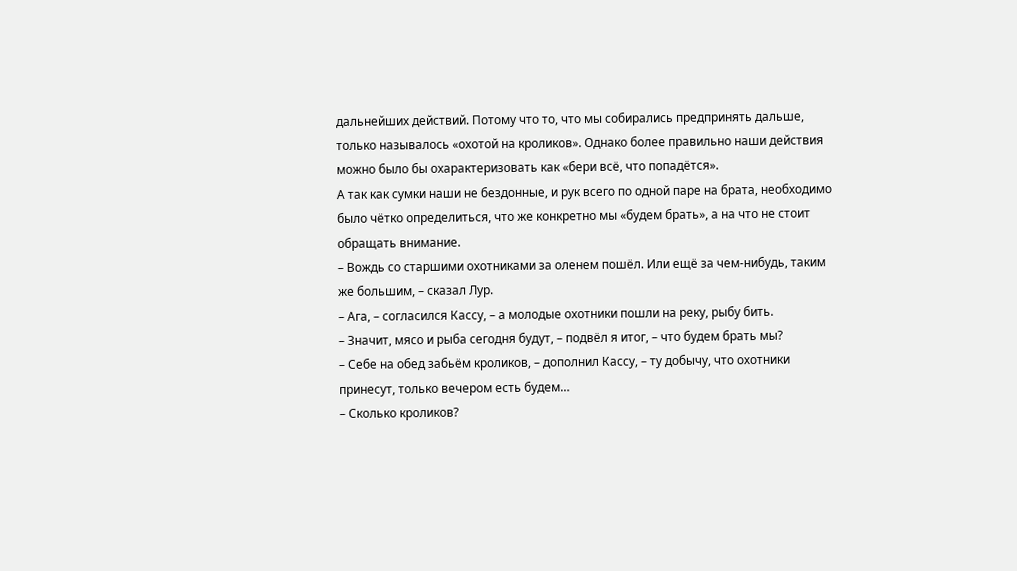дальнейших действий. Потому что то, что мы собирались предпринять дальше, только называлось «охотой на кроликов». Однако более правильно наши действия можно было бы охарактеризовать как «бери всё, что попадётся».
А так как сумки наши не бездонные, и рук всего по одной паре на брата, необходимо было чётко определиться, что же конкретно мы «будем брать», а на что не стоит обращать внимание.
– Вождь со старшими охотниками за оленем пошёл. Или ещё за чем-нибудь, таким же большим, – сказал Лур.
– Ага, – согласился Кассу, – а молодые охотники пошли на реку, рыбу бить.
– Значит, мясо и рыба сегодня будут, – подвёл я итог, – что будем брать мы?
– Себе на обед забьём кроликов, – дополнил Кассу, – ту добычу, что охотники принесут, только вечером есть будем…
– Сколько кроликов?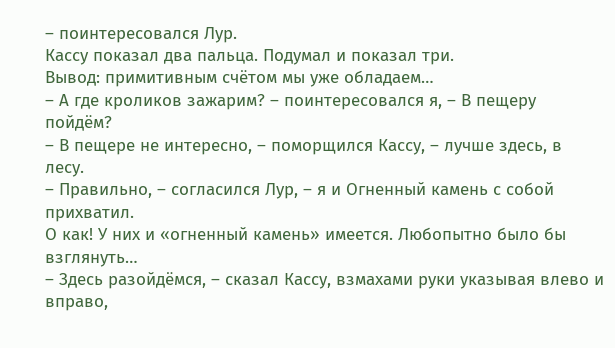– поинтересовался Лур.
Кассу показал два пальца. Подумал и показал три.
Вывод: примитивным счётом мы уже обладаем…
– А где кроликов зажарим? – поинтересовался я, – В пещеру пойдём?
– В пещере не интересно, – поморщился Кассу, – лучше здесь, в лесу.
– Правильно, – согласился Лур, – я и Огненный камень с собой прихватил.
О как! У них и «огненный камень» имеется. Любопытно было бы взглянуть…
– Здесь разойдёмся, – сказал Кассу, взмахами руки указывая влево и вправо,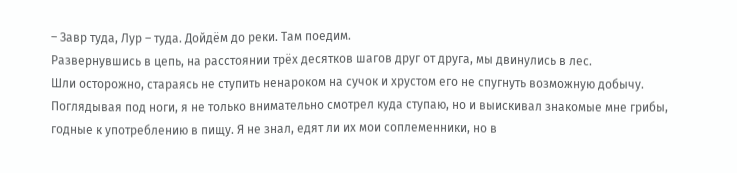– Завр туда, Лур – туда. Дойдём до реки. Там поедим.
Развернувшись в цепь, на расстоянии трёх десятков шагов друг от друга, мы двинулись в лес.
Шли осторожно, стараясь не ступить ненароком на сучок и хрустом его не спугнуть возможную добычу.
Поглядывая под ноги, я не только внимательно смотрел куда ступаю, но и выискивал знакомые мне грибы, годные к употреблению в пищу. Я не знал, едят ли их мои соплеменники, но в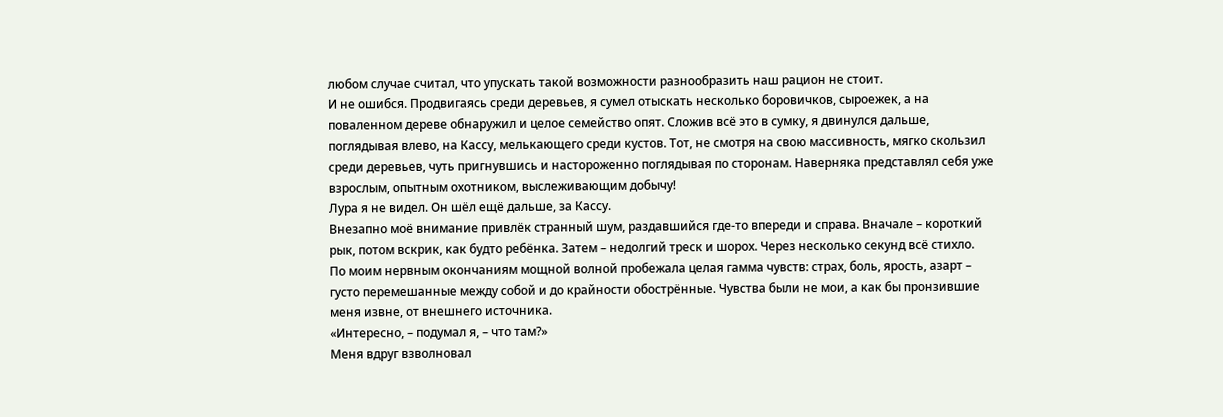любом случае считал, что упускать такой возможности разнообразить наш рацион не стоит.
И не ошибся. Продвигаясь среди деревьев, я сумел отыскать несколько боровичков, сыроежек, а на поваленном дереве обнаружил и целое семейство опят. Сложив всё это в сумку, я двинулся дальше, поглядывая влево, на Кассу, мелькающего среди кустов. Тот, не смотря на свою массивность, мягко скользил среди деревьев, чуть пригнувшись и настороженно поглядывая по сторонам. Наверняка представлял себя уже взрослым, опытным охотником, выслеживающим добычу!
Лура я не видел. Он шёл ещё дальше, за Кассу.
Внезапно моё внимание привлёк странный шум, раздавшийся где-то впереди и справа. Вначале – короткий рык, потом вскрик, как будто ребёнка. Затем – недолгий треск и шорох. Через несколько секунд всё стихло.
По моим нервным окончаниям мощной волной пробежала целая гамма чувств: страх, боль, ярость, азарт – густо перемешанные между собой и до крайности обострённые. Чувства были не мои, а как бы пронзившие меня извне, от внешнего источника.
«Интересно, – подумал я, – что там?»
Меня вдруг взволновал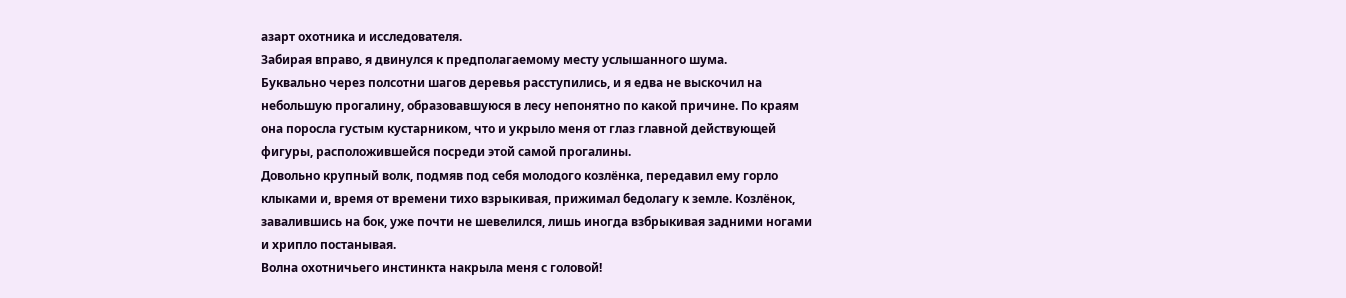азарт охотника и исследователя.
Забирая вправо, я двинулся к предполагаемому месту услышанного шума.
Буквально через полсотни шагов деревья расступились, и я едва не выскочил на небольшую прогалину, образовавшуюся в лесу непонятно по какой причине. По краям она поросла густым кустарником, что и укрыло меня от глаз главной действующей фигуры, расположившейся посреди этой самой прогалины.
Довольно крупный волк, подмяв под себя молодого козлёнка, передавил ему горло клыками и, время от времени тихо взрыкивая, прижимал бедолагу к земле. Козлёнок, завалившись на бок, уже почти не шевелился, лишь иногда взбрыкивая задними ногами и хрипло постанывая.
Волна охотничьего инстинкта накрыла меня с головой!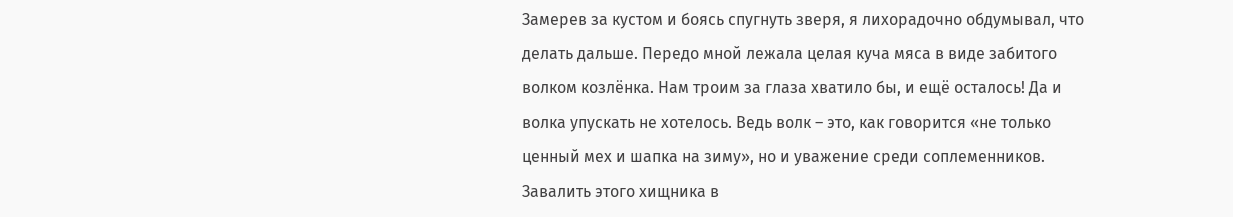Замерев за кустом и боясь спугнуть зверя, я лихорадочно обдумывал, что делать дальше. Передо мной лежала целая куча мяса в виде забитого волком козлёнка. Нам троим за глаза хватило бы, и ещё осталось! Да и волка упускать не хотелось. Ведь волк – это, как говорится «не только ценный мех и шапка на зиму», но и уважение среди соплеменников. Завалить этого хищника в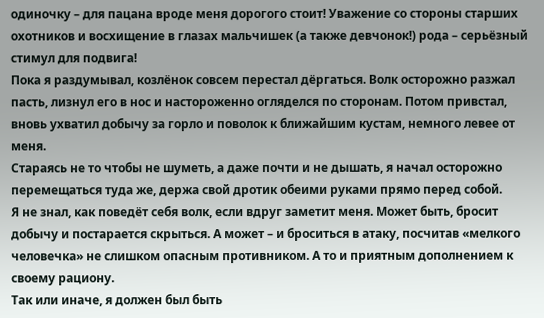одиночку – для пацана вроде меня дорогого стоит! Уважение со стороны старших охотников и восхищение в глазах мальчишек (а также девчонок!) рода – серьёзный стимул для подвига!
Пока я раздумывал, козлёнок совсем перестал дёргаться. Волк осторожно разжал пасть, лизнул его в нос и настороженно огляделся по сторонам. Потом привстал, вновь ухватил добычу за горло и поволок к ближайшим кустам, немного левее от меня.
Стараясь не то чтобы не шуметь, а даже почти и не дышать, я начал осторожно перемещаться туда же, держа свой дротик обеими руками прямо перед собой.
Я не знал, как поведёт себя волк, если вдруг заметит меня. Может быть, бросит добычу и постарается скрыться. А может – и броситься в атаку, посчитав «мелкого человечка» не слишком опасным противником. А то и приятным дополнением к своему рациону.
Так или иначе, я должен был быть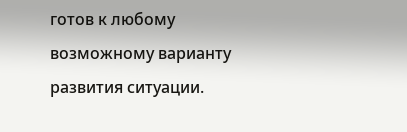готов к любому возможному варианту развития ситуации.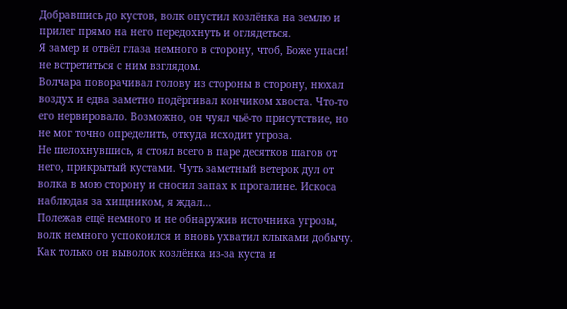Добравшись до кустов, волк опустил козлёнка на землю и прилег прямо на него передохнуть и оглядеться.
Я замер и отвёл глаза немного в сторону, чтоб, Боже упаси! не встретиться с ним взглядом.
Волчара поворачивал голову из стороны в сторону, нюхал воздух и едва заметно подёргивал кончиком хвоста. Что-то его нервировало. Возможно, он чуял чьё-то присутствие, но не мог точно определить, откуда исходит угроза.
Не шелохнувшись, я стоял всего в паре десятков шагов от него, прикрытый кустами. Чуть заметный ветерок дул от волка в мою сторону и сносил запах к прогалине. Искоса наблюдая за хищником, я ждал…
Полежав ещё немного и не обнаружив источника угрозы, волк немного успокоился и вновь ухватил клыками добычу.
Как только он выволок козлёнка из-за куста и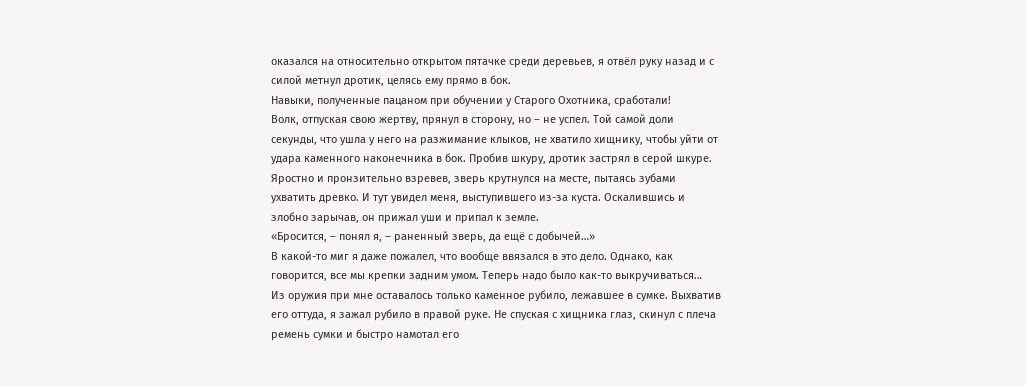оказался на относительно открытом пятачке среди деревьев, я отвёл руку назад и с силой метнул дротик, целясь ему прямо в бок.
Навыки, полученные пацаном при обучении у Старого Охотника, сработали!
Волк, отпуская свою жертву, прянул в сторону, но – не успел. Той самой доли секунды, что ушла у него на разжимание клыков, не хватило хищнику, чтобы уйти от удара каменного наконечника в бок. Пробив шкуру, дротик застрял в серой шкуре.
Яростно и пронзительно взревев, зверь крутнулся на месте, пытаясь зубами ухватить древко. И тут увидел меня, выступившего из-за куста. Оскалившись и злобно зарычав, он прижал уши и припал к земле.
«Бросится, – понял я, – раненный зверь, да ещё с добычей…»
В какой-то миг я даже пожалел, что вообще ввязался в это дело. Однако, как говорится, все мы крепки задним умом. Теперь надо было как-то выкручиваться…
Из оружия при мне оставалось только каменное рубило, лежавшее в сумке. Выхватив его оттуда, я зажал рубило в правой руке. Не спуская с хищника глаз, скинул с плеча ремень сумки и быстро намотал его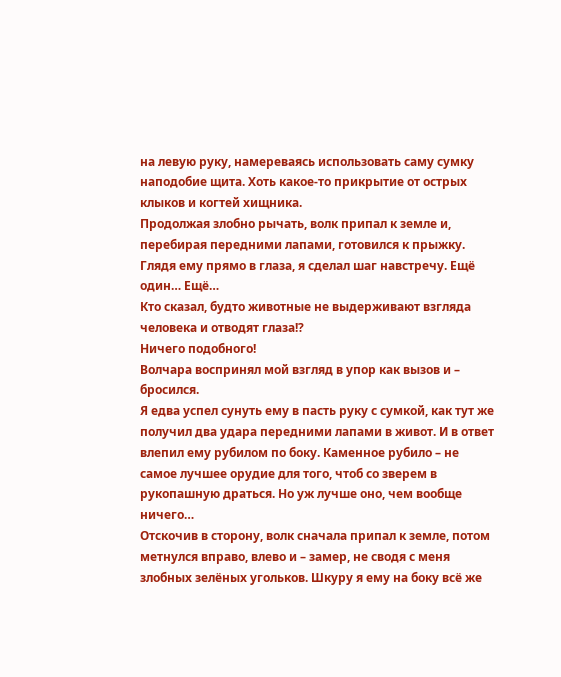на левую руку, намереваясь использовать саму сумку наподобие щита. Хоть какое-то прикрытие от острых клыков и когтей хищника.
Продолжая злобно рычать, волк припал к земле и, перебирая передними лапами, готовился к прыжку.
Глядя ему прямо в глаза, я сделал шаг навстречу. Ещё один… Ещё…
Кто сказал, будто животные не выдерживают взгляда человека и отводят глаза!?
Ничего подобного!
Волчара воспринял мой взгляд в упор как вызов и – бросился.
Я едва успел сунуть ему в пасть руку с сумкой, как тут же получил два удара передними лапами в живот. И в ответ влепил ему рубилом по боку. Каменное рубило – не самое лучшее орудие для того, чтоб со зверем в рукопашную драться. Но уж лучше оно, чем вообще ничего…
Отскочив в сторону, волк сначала припал к земле, потом метнулся вправо, влево и – замер, не сводя с меня злобных зелёных угольков. Шкуру я ему на боку всё же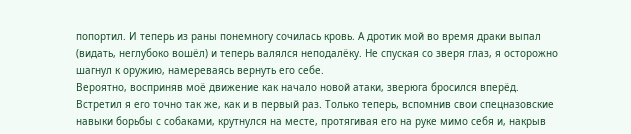попортил. И теперь из раны понемногу сочилась кровь. А дротик мой во время драки выпал (видать, неглубоко вошёл) и теперь валялся неподалёку. Не спуская со зверя глаз, я осторожно шагнул к оружию, намереваясь вернуть его себе.
Вероятно, восприняв моё движение как начало новой атаки, зверюга бросился вперёд.
Встретил я его точно так же, как и в первый раз. Только теперь, вспомнив свои спецназовские навыки борьбы с собаками, крутнулся на месте, протягивая его на руке мимо себя и, накрыв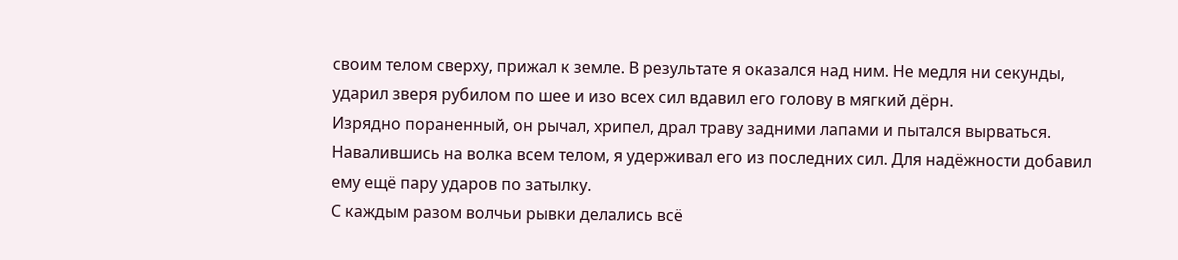своим телом сверху, прижал к земле. В результате я оказался над ним. Не медля ни секунды, ударил зверя рубилом по шее и изо всех сил вдавил его голову в мягкий дёрн.
Изрядно пораненный, он рычал, хрипел, драл траву задними лапами и пытался вырваться.
Навалившись на волка всем телом, я удерживал его из последних сил. Для надёжности добавил ему ещё пару ударов по затылку.
С каждым разом волчьи рывки делались всё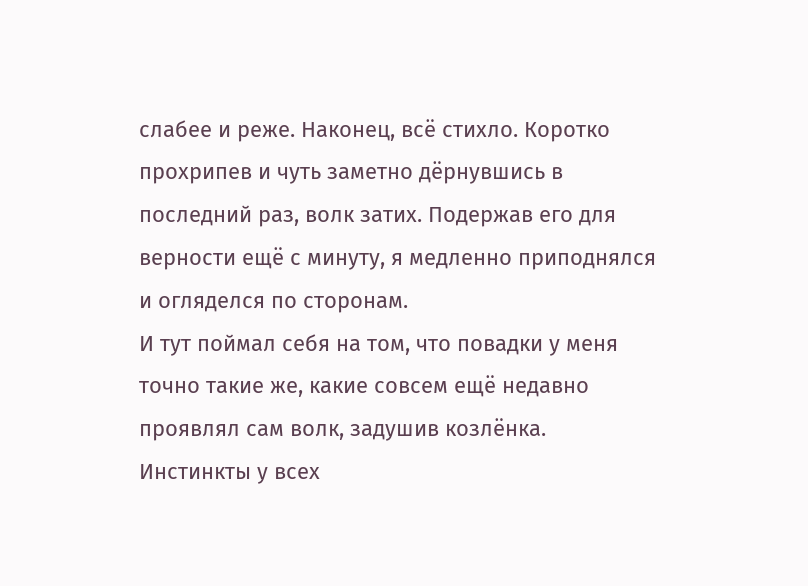слабее и реже. Наконец, всё стихло. Коротко прохрипев и чуть заметно дёрнувшись в последний раз, волк затих. Подержав его для верности ещё с минуту, я медленно приподнялся и огляделся по сторонам.
И тут поймал себя на том, что повадки у меня точно такие же, какие совсем ещё недавно проявлял сам волк, задушив козлёнка.
Инстинкты у всех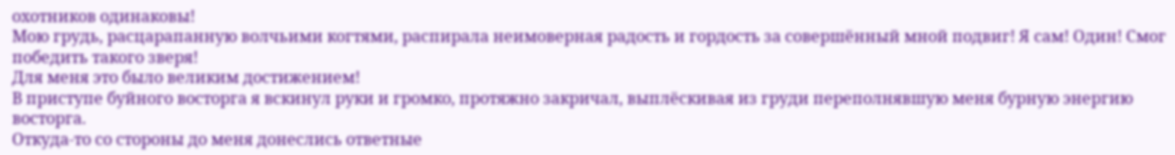охотников одинаковы!
Мою грудь, расцарапанную волчьими когтями, распирала неимоверная радость и гордость за совершённый мной подвиг! Я сам! Один! Смог победить такого зверя!
Для меня это было великим достижением!
В приступе буйного восторга я вскинул руки и громко, протяжно закричал, выплёскивая из груди переполнявшую меня бурную энергию восторга.
Откуда-то со стороны до меня донеслись ответные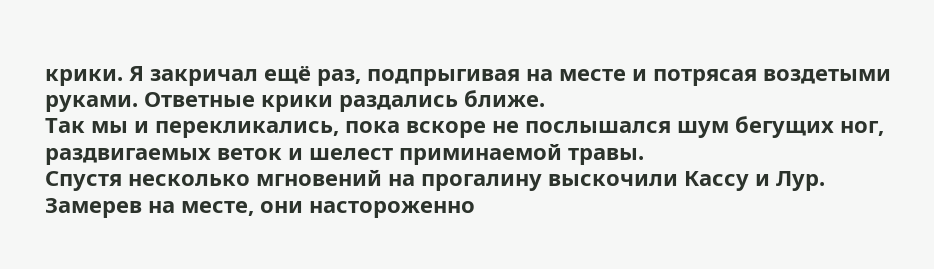крики. Я закричал ещё раз, подпрыгивая на месте и потрясая воздетыми руками. Ответные крики раздались ближе.
Так мы и перекликались, пока вскоре не послышался шум бегущих ног, раздвигаемых веток и шелест приминаемой травы.
Спустя несколько мгновений на прогалину выскочили Кассу и Лур.
Замерев на месте, они настороженно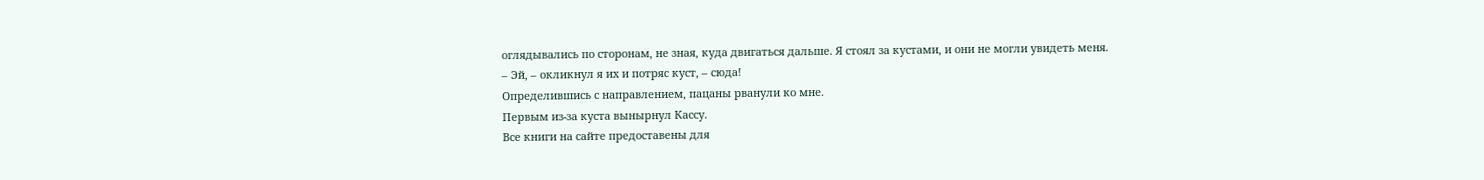оглядывались по сторонам, не зная, куда двигаться дальше. Я стоял за кустами, и они не могли увидеть меня.
– Эй, – окликнул я их и потряс куст, – сюда!
Определившись с направлением, пацаны рванули ко мне.
Первым из-за куста вынырнул Кассу.
Все книги на сайте предоставены для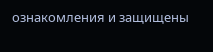ознакомления и защищены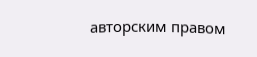авторским правом